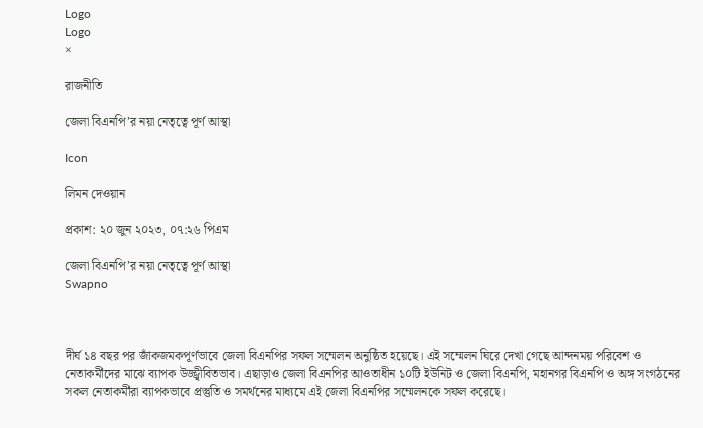Logo
Logo
×

রাজনীতি

জেলা বিএনপি’র নয়া নেতৃত্বে পূর্ণ আস্থা

Icon

লিমন দেওয়ান

প্রকাশ: ২০ জুন ২০২৩, ০৭:২৬ পিএম

জেলা বিএনপি’র নয়া নেতৃত্বে পূর্ণ আস্থা
Swapno



দীর্ঘ ১৪ বছর পর জাঁকজমকপূর্ণভাবে জেলা বিএনপির সফল সম্মেলন অনুষ্ঠিত হয়েছে। এই সম্মেলন ঘিরে দেখা গেছে আন্দনময় পরিবেশ ও নেতাকর্মীদের মাঝে ব্যাপক উজ্জ্বীবিতভাব। এছাড়াও জেলা বিএনপির আওতাধীন ১০টি ইউনিট ও জেলা বিএনপি, মহানগর বিএনপি ও অঙ্গ সংগঠনের সকল নেতাকর্মীরা ব্যাপকভাবে প্রস্তুতি ও সমর্থনের মাধ্যমে এই জেলা বিএনপির সম্মেলনকে সফল করেছে।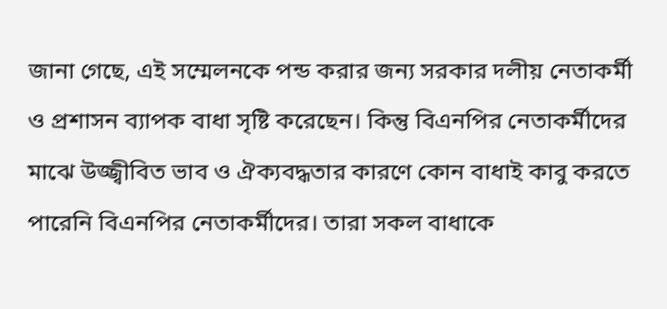জানা গেছে, এই সম্মেলনকে পন্ড করার জন্য সরকার দলীয় নেতাকর্মী ও প্রশাসন ব্যাপক বাধা সৃষ্টি করেছেন। কিন্তু বিএনপির নেতাকর্মীদের মাঝে উজ্জ্বীবিত ভাব ও ঐক্যবদ্ধতার কারণে কোন বাধাই কাবু করতে পারেনি বিএনপির নেতাকর্মীদের। তারা সকল বাধাকে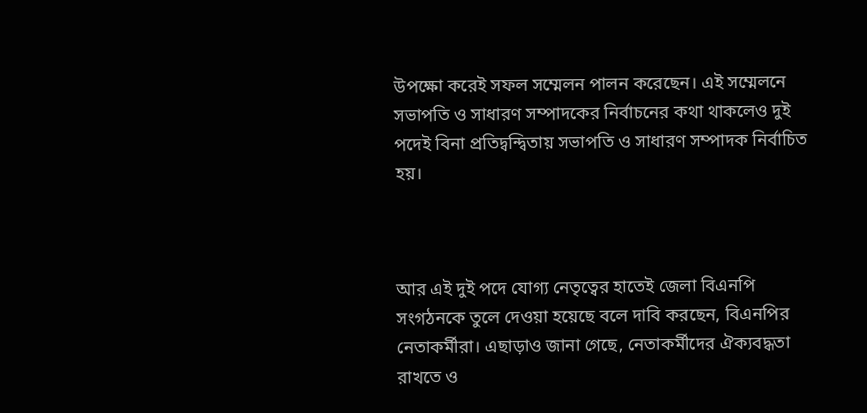উপক্ষো করেই সফল সম্মেলন পালন করেছেন। এই সম্মেলনে সভাপতি ও সাধারণ সম্পাদকের নির্বাচনের কথা থাকলেও দুই পদেই বিনা প্রতিদ্বন্দ্বিতায় সভাপতি ও সাধারণ সম্পাদক নির্বাচিত হয়।



আর এই দুই পদে যোগ্য নেতৃত্বের হাতেই জেলা বিএনপি সংগঠনকে তুলে দেওয়া হয়েছে বলে দাবি করছেন, বিএনপির নেতাকর্মীরা। এছাড়াও জানা গেছে, নেতাকর্মীদের ঐক্যবদ্ধতা রাখতে ও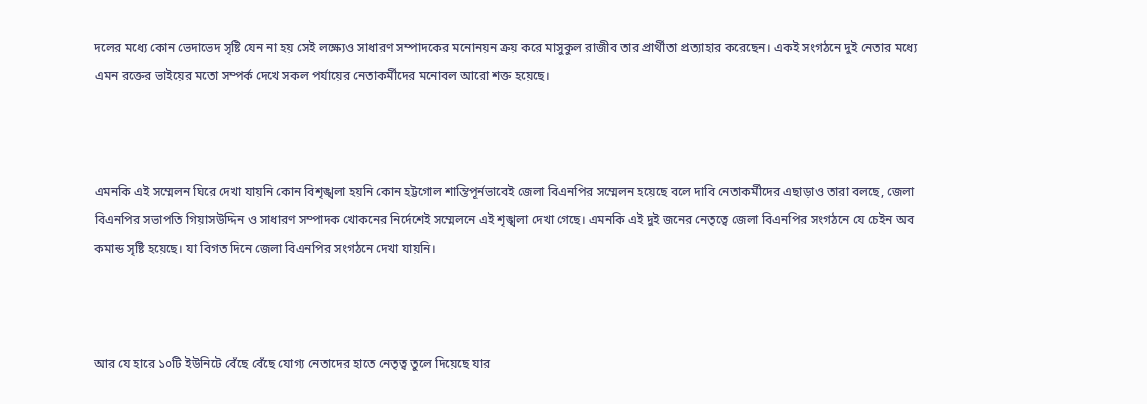দলের মধ্যে কোন ভেদাভেদ সৃষ্টি যেন না হয় সেই লক্ষ্যেও সাধারণ সম্পাদকের মনোনয়ন ক্রয় করে মাসুকুল রাজীব তার প্রার্থীতা প্রত্যাহার করেছেন। একই সংগঠনে দুই নেতার মধ্যে এমন রক্তের ভাইয়ের মতো সম্পর্ক দেখে সকল পর্যায়ের নেতাকর্মীদের মনোবল আরো শক্ত হয়েছে।



এমনকি এই সম্মেলন ঘিরে দেখা যায়নি কোন বিশৃঙ্খলা হয়নি কোন হট্টগোল শান্তিপূর্নভাবেই জেলা বিএনপির সম্মেলন হয়েছে বলে দাবি নেতাকর্মীদের এছাড়াও তারা বলছে, জেলা বিএনপির সভাপতি গিয়াসউদ্দিন ও সাধারণ সম্পাদক খোকনের নির্দেশেই সম্মেলনে এই শৃঙ্খলা দেখা গেছে। এমনকি এই দুই জনের নেতৃত্বে জেলা বিএনপির সংগঠনে যে চেইন অব কমান্ড সৃষ্টি হয়েছে। যা বিগত দিনে জেলা বিএনপির সংগঠনে দেখা যায়নি।



আর যে হারে ১০টি ইউনিটে বেঁছে বেঁছে যোগ্য নেতাদের হাতে নেতৃত্ব তুলে দিয়েছে যার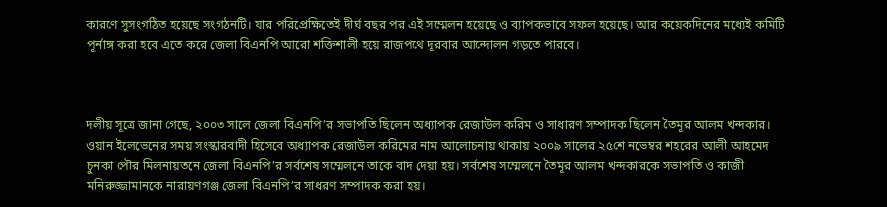কারণে সুসংগঠিত হয়েছে সংগঠনটি। যার পরিপ্রেক্ষিতেই দীর্ঘ বছর পর এই সম্মেলন হয়েছে ও ব্যাপকভাবে সফল হয়েছে। আর কয়েকদিনের মধ্যেই কমিটি পূর্নাঙ্গ করা হবে এতে করে জেলা বিএনপি আরো শক্তিশালী হয়ে রাজপথে দূরবার আন্দোলন গড়তে পারবে।



দলীয় সূত্রে জানা গেছে, ২০০৩ সালে জেলা বিএনপি’র সভাপতি ছিলেন অধ্যাপক রেজাউল করিম ও সাধারণ সম্পাদক ছিলেন তৈমূর আলম খন্দকার। ওয়ান ইলেভেনের সময় সংস্কারবাদী হিসেবে অধ্যাপক রেজাউল করিমের নাম আলোচনায় থাকায় ২০০৯ সালের ২৫শে নভেম্বর শহরের আলী আহমেদ চুনকা পৌর মিলনায়তনে জেলা বিএনপি’র সর্বশেষ সম্মেলনে তাকে বাদ দেয়া হয়। সর্বশেষ সম্মেলনে তৈমূর আলম খন্দকারকে সভাপতি ও কাজী মনিরুজ্জামানকে নারায়ণগঞ্জ জেলা বিএনপি’র সাধরণ সম্পাদক করা হয়।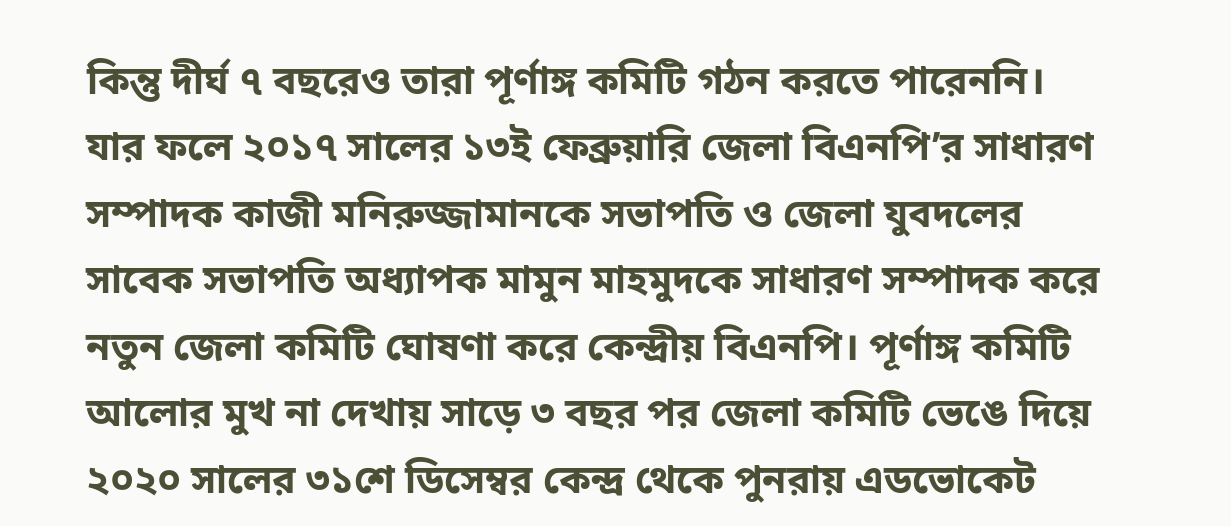কিন্তু দীর্ঘ ৭ বছরেও তারা পূর্ণাঙ্গ কমিটি গঠন করতে পারেননি। যার ফলে ২০১৭ সালের ১৩ই ফেব্রুয়ারি জেলা বিএনপি’র সাধারণ সম্পাদক কাজী মনিরুজ্জামানকে সভাপতি ও জেলা যুবদলের সাবেক সভাপতি অধ্যাপক মামুন মাহমুদকে সাধারণ সম্পাদক করে নতুন জেলা কমিটি ঘোষণা করে কেন্দ্রীয় বিএনপি। পূর্ণাঙ্গ কমিটি আলোর মুখ না দেখায় সাড়ে ৩ বছর পর জেলা কমিটি ভেঙে দিয়ে ২০২০ সালের ৩১শে ডিসেম্বর কেন্দ্র থেকে পুনরায় এডভোকেট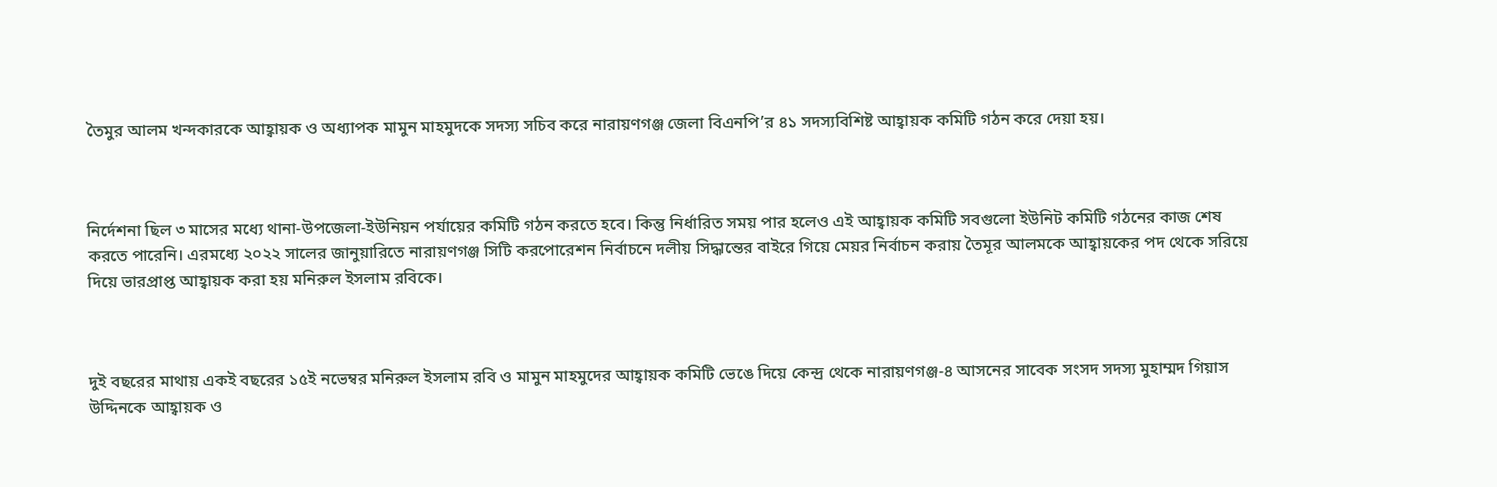তৈমুর আলম খন্দকারকে আহ্বায়ক ও অধ্যাপক মামুন মাহমুদকে সদস্য সচিব করে নারায়ণগঞ্জ জেলা বিএনপি’র ৪১ সদস্যবিশিষ্ট আহ্বায়ক কমিটি গঠন করে দেয়া হয়।



নির্দেশনা ছিল ৩ মাসের মধ্যে থানা-উপজেলা-ইউনিয়ন পর্যায়ের কমিটি গঠন করতে হবে। কিন্তু নির্ধারিত সময় পার হলেও এই আহ্বায়ক কমিটি সবগুলো ইউনিট কমিটি গঠনের কাজ শেষ করতে পারেনি। এরমধ্যে ২০২২ সালের জানুয়ারিতে নারায়ণগঞ্জ সিটি করপোরেশন নির্বাচনে দলীয় সিদ্ধান্তের বাইরে গিয়ে মেয়র নির্বাচন করায় তৈমূর আলমকে আহ্বায়কের পদ থেকে সরিয়ে দিয়ে ভারপ্রাপ্ত আহ্বায়ক করা হয় মনিরুল ইসলাম রবিকে।



দুই বছরের মাথায় একই বছরের ১৫ই নভেম্বর মনিরুল ইসলাম রবি ও মামুন মাহমুদের আহ্বায়ক কমিটি ভেঙে দিয়ে কেন্দ্র থেকে নারায়ণগঞ্জ-৪ আসনের সাবেক সংসদ সদস্য মুহাম্মদ গিয়াস উদ্দিনকে আহ্বায়ক ও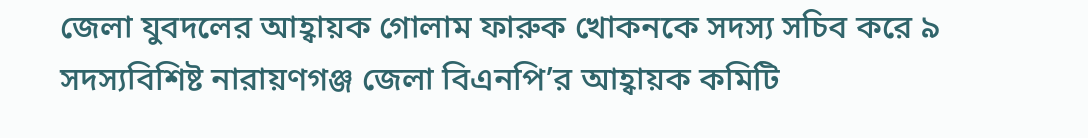জেলা যুবদলের আহ্বায়ক গোলাম ফারুক খোকনকে সদস্য সচিব করে ৯ সদস্যবিশিষ্ট নারায়ণগঞ্জ জেলা বিএনপি’র আহ্বায়ক কমিটি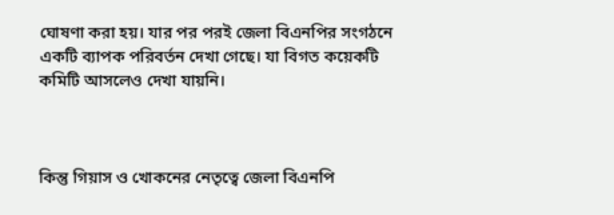ঘোষণা করা হয়। যার পর পরই জেলা বিএনপির সংগঠনে একটি ব্যাপক পরিবর্তন দেখা গেছে। যা বিগত কয়েকটি কমিটি আসলেও দেখা যায়নি।



কিন্তু গিয়াস ও খোকনের নেতৃত্বে জেলা বিএনপি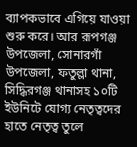ব্যাপকভাবে এগিয়ে যাওয়া শুরু করে। আর রূপগঞ্জ উপজেলা, সোনারগাঁ উপজেলা, ফতুল্লা থানা, সিদ্ধিরগঞ্জ থানাসহ ১০টি ইউনিটে যোগ্য নেতৃত্বদের হাতে নেতৃত্ব তুলে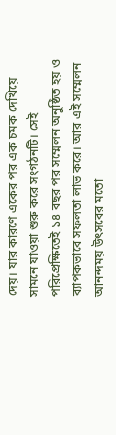দেয়। যার কারণে একের পর এক চমক দেখিয়ে সামনে যাওয়া শুরু করে সংগঠনটি। সেই পরিপ্রেক্ষিতেই ১৪ বছর পর সম্মেলন অনুষ্ঠিত হয় ও ব্যাপকভাবে সফলতা লাভ করে। আর এই সম্মেলন আনন্দময় উৎসবের মতো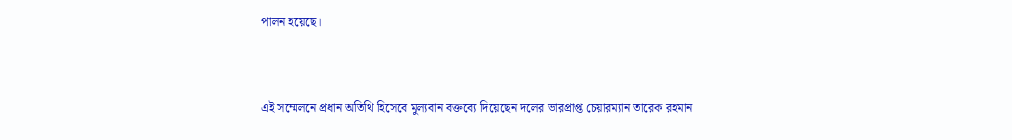পালন হয়েছে।



এই সম্মেলনে প্রধান অতিথি হিসেবে মুল্যবান বক্তব্যে দিয়েছেন দলের ভারপ্রাপ্ত চেয়ারম্যান তারেক রহমান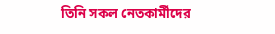তিনি সকল নেতকার্মীদের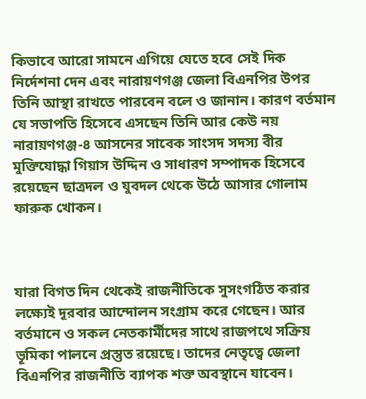কিভাবে আরো সামনে এগিয়ে যেতে হবে সেই দিক নির্দেশনা দেন এবং নারায়ণগঞ্জ জেলা বিএনপির উপর তিনি আস্থা রাখতে পারবেন বলে ও জানান। কারণ বর্তমান যে সভাপতি হিসেবে এসছেন তিনি আর কেউ নয় নারায়ণগঞ্জ-৪ আসনের সাবেক সাংসদ সদস্য বীর মুক্তিযোদ্ধা গিয়াস উদ্দিন ও সাধারণ সম্পাদক হিসেবে রয়েছেন ছাত্রদল ও যুবদল থেকে উঠে আসার গোলাম ফারুক খোকন।



যারা বিগত দিন থেকেই রাজনীতিকে সুসংগঠিত করার লক্ষ্যেই দূরবার আন্দোলন সংগ্রাম করে গেছেন। আর বর্তমানে ও সকল নেতকার্মীদের সাথে রাজপথে সক্রিয় ভূমিকা পালনে প্রস্তুত রয়েছে। তাদের নেতৃত্বে জেলা বিএনপির রাজনীতি ব্যাপক শক্ত অবস্থানে যাবেন।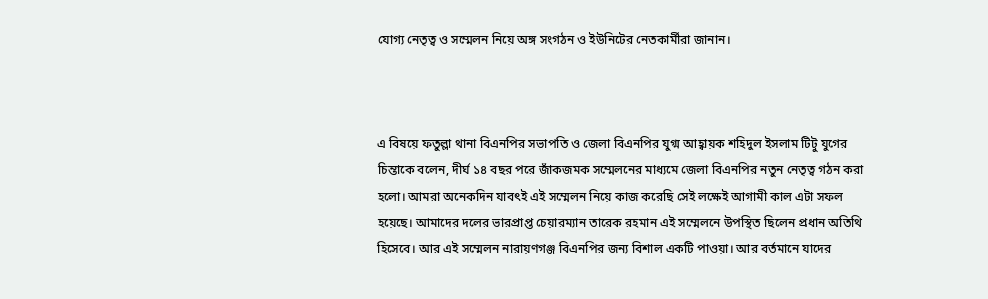যোগ্য নেতৃত্ব ও সম্মেলন নিয়ে অঙ্গ সংগঠন ও ইউনিটের নেতকার্মীরা জানান।



এ বিষয়ে ফতুল্লা থানা বিএনপির সভাপতি ও জেলা বিএনপির যুগ্ম আহ্বায়ক শহিদুল ইসলাম টিটু যুগের চিন্তাকে বলেন, দীর্ঘ ১৪ বছর পরে জাঁকজমক সম্মেলনের মাধ্যমে জেলা বিএনপির নতুন নেতৃত্ব গঠন করা হলো। আমরা অনেকদিন যাবৎই এই সম্মেলন নিয়ে কাজ করেছি সেই লক্ষেই আগামী কাল এটা সফল হয়েছে। আমাদের দলের ভারপ্রাপ্ত চেয়ারম্যান তারেক রহমান এই সম্মেলনে উপস্থিত ছিলেন প্রধান অতিথি হিসেবে। আর এই সম্মেলন নারায়ণগঞ্জ বিএনপির জন্য বিশাল একটি পাওয়া। আর বর্তমানে যাদের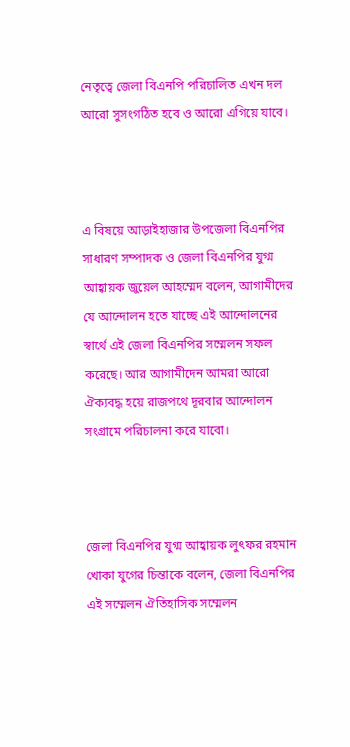নেতৃত্বে জেলা বিএনপি পরিচালিত এখন দল আরো সুসংগঠিত হবে ও আরো এগিয়ে যাবে।



এ বিষয়ে আড়াইহাজার উপজেলা বিএনপির সাধারণ সম্পাদক ও জেলা বিএনপির যুগ্ম আহ্বায়ক জুয়েল আহম্মেদ বলেন, আগামীদের যে আন্দোলন হতে যাচ্ছে এই আন্দোলনের স্বার্থে এই জেলা বিএনপির সম্মেলন সফল করেছে। আর আগামীদেন আমরা আরো ঐক্যবদ্ধ হয়ে রাজপথে দূরবার আন্দোলন সংগ্রামে পরিচালনা করে যাবো।



জেলা বিএনপির যুগ্ম আহ্বায়ক লুৎফর রহমান খোকা যুগের চিন্তাকে বলেন, জেলা বিএনপির এই সম্মেলন ঐতিহাসিক সম্মেলন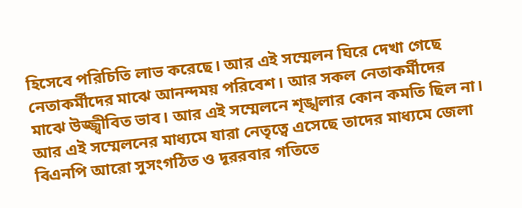হিসেবে পরিচিতি লাভ করেছে। আর এই সম্মেলন ঘিরে দেখা গেছে নেতাকর্মীদের মাঝে আনন্দময় পরিবেশ। আর সকল নেতাকর্মীদের মাঝে উজ্জ্বীবিত ভাব। আর এই সম্মেলনে শৃঙ্খলার কোন কমতি ছিল না। আর এই সম্মেলনের মাধ্যমে যারা নেতৃত্বে এসেছে তাদের মাধ্যমে জেলা বিএনপি আরো সুসংগঠিত ও দূররবার গতিতে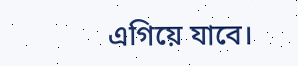এগিয়ে যাবে।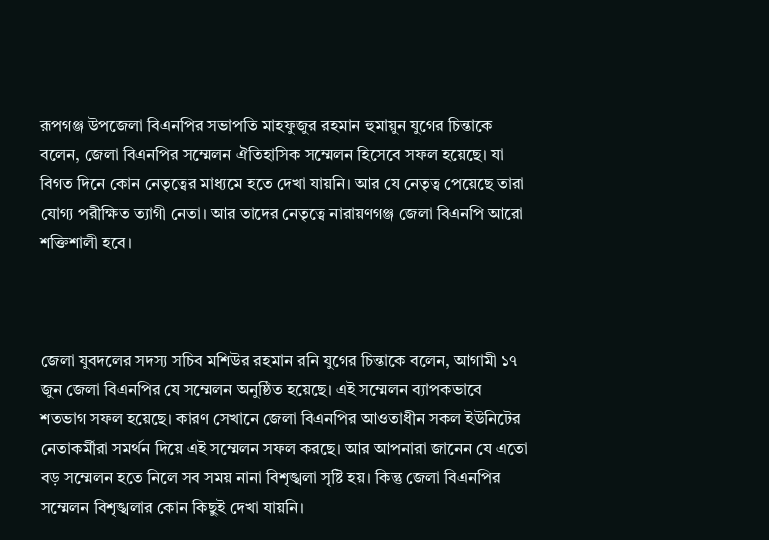রূপগঞ্জ উপজেলা বিএনপির সভাপতি মাহফুজুর রহমান হুমায়ুন যুগের চিন্তাকে বলেন, জেলা বিএনপির সম্মেলন ঐতিহাসিক সম্মেলন হিসেবে সফল হয়েছে। যা বিগত দিনে কোন নেতৃত্বের মাধ্যমে হতে দেখা যায়নি। আর যে নেতৃত্ব পেয়েছে তারা যোগ্য পরীক্ষিত ত্যাগী নেতা। আর তাদের নেতৃত্বে নারায়ণগঞ্জ জেলা বিএনপি আরো শক্তিশালী হবে।



জেলা যুবদলের সদস্য সচিব মশিউর রহমান রনি যুগের চিন্তাকে বলেন, আগামী ১৭ জুন জেলা বিএনপির যে সম্মেলন অনুষ্ঠিত হয়েছে। এই সম্মেলন ব্যাপকভাবে শতভাগ সফল হয়েছে। কারণ সেখানে জেলা বিএনপির আওতাধীন সকল ইউনিটের নেতাকর্মীরা সমর্থন দিয়ে এই সম্মেলন সফল করছে। আর আপনারা জানেন যে এতো বড় সম্মেলন হতে নিলে সব সময় নানা বিশৃঙ্খলা সৃষ্টি হয়। কিন্তু জেলা বিএনপির সম্মেলন বিশৃঙ্খলার কোন কিছুই দেখা যায়নি।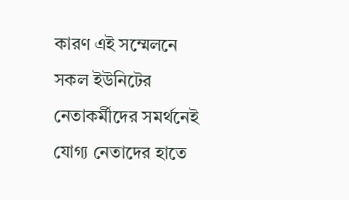কারণ এই সম্মেলনে সকল ইউনিটের নেতাকর্মীদের সমর্থনেই যোগ্য নেতাদের হাতে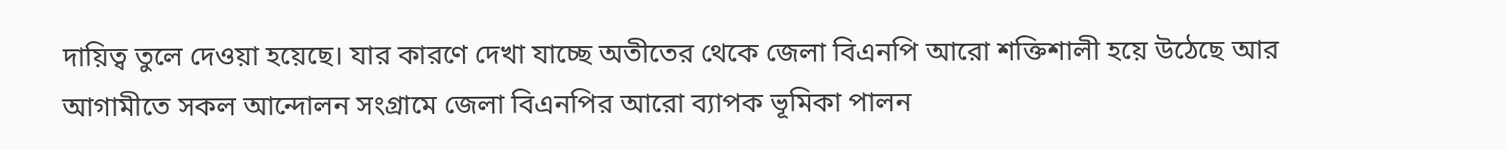দায়িত্ব তুলে দেওয়া হয়েছে। যার কারণে দেখা যাচ্ছে অতীতের থেকে জেলা বিএনপি আরো শক্তিশালী হয়ে উঠেছে আর আগামীতে সকল আন্দোলন সংগ্রামে জেলা বিএনপির আরো ব্যাপক ভূমিকা পালন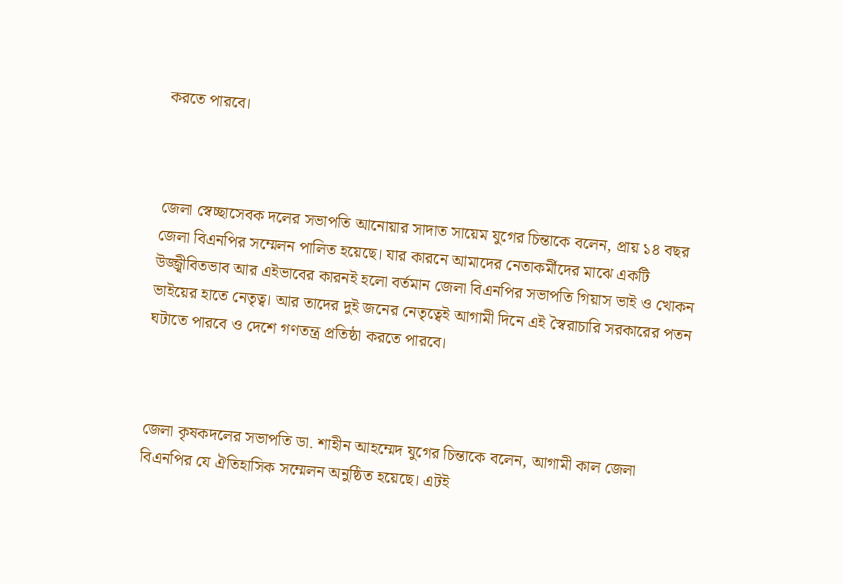করতে পারবে।



জেলা স্বেচ্ছাসেবক দলের সভাপতি আনোয়ার সাদাত সায়েম যুগের চিন্তাকে বলেন, প্রায় ১৪ বছর জেলা বিএনপির সম্মেলন পালিত হয়েছে। যার কারনে আমাদের নেতাকর্মীদের মাঝে একটি উজ্জ্বীবিতভাব আর এইভাবের কারনই হলো বর্তমান জেলা বিএনপির সভাপতি গিয়াস ভাই ও খোকন ভাইয়ের হাতে নেতৃত্ব। আর তাদের দুই জনের নেতৃত্বেই আগামী দিনে এই স্বৈরাচারি সরকারের পতন ঘটাতে পারবে ও দেশে গণতন্ত্র প্রতিষ্ঠা করতে পারবে।



জেলা কৃষকদলের সভাপতি ডা. শাহীন আহম্মেদ যুগের চিন্তাকে বলেন, আগামী কাল জেলা বিএনপির যে ঐতিহাসিক সম্মেলন অনুষ্ঠিত হয়েছে। এটই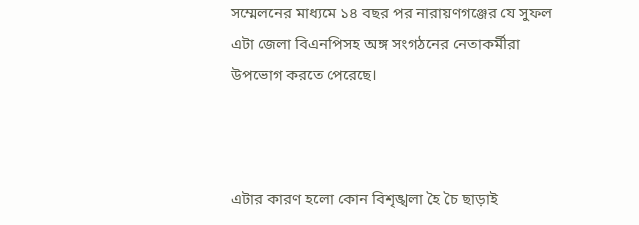সম্মেলনের মাধ্যমে ১৪ বছর পর নারায়ণগঞ্জের যে সুফল এটা জেলা বিএনপিসহ অঙ্গ সংগঠনের নেতাকর্মীরা উপভোগ করতে পেরেছে।



এটার কারণ হলো কোন বিশৃঙ্খলা হৈ চৈ ছাড়াই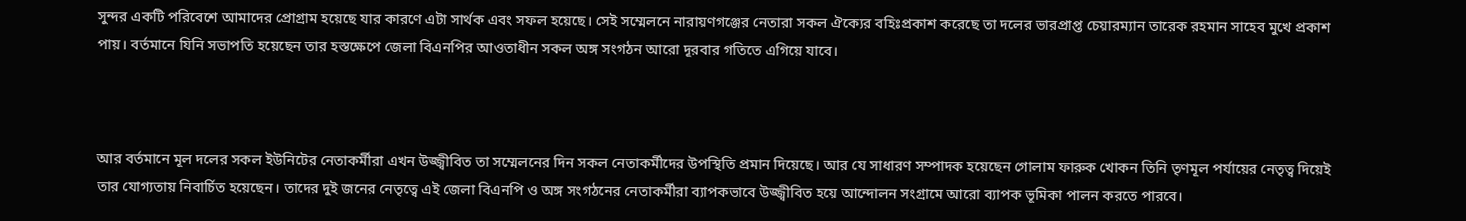সুন্দর একটি পরিবেশে আমাদের প্রোগ্রাম হয়েছে যার কারণে এটা সার্থক এবং সফল হয়েছে। সেই সম্মেলনে নারায়ণগঞ্জের নেতারা সকল ঐক্যের বহিঃপ্রকাশ করেছে তা দলের ভারপ্রাপ্ত চেয়ারম্যান তারেক রহমান সাহেব মুখে প্রকাশ পায়। বর্তমানে যিনি সভাপতি হয়েছেন তার হস্তক্ষেপে জেলা বিএনপির আওতাধীন সকল অঙ্গ সংগঠন আরো দূরবার গতিতে এগিয়ে যাবে।



আর বর্তমানে মূল দলের সকল ইউনিটের নেতাকর্মীরা এখন উজ্জ্বীবিত তা সম্মেলনের দিন সকল নেতাকর্মীদের উপস্থিতি প্রমান দিয়েছে। আর যে সাধারণ সম্পাদক হয়েছেন গোলাম ফারুক খোকন তিনি তৃণমূল পর্যায়ের নেতৃত্ব দিয়েই তার যোগ্যতায় নিবার্চিত হয়েছেন। তাদের দুই জনের নেতৃত্বে এই জেলা বিএনপি ও অঙ্গ সংগঠনের নেতাকর্মীরা ব্যাপকভাবে উজ্জ্বীবিত হয়ে আন্দোলন সংগ্রামে আরো ব্যাপক ভূমিকা পালন করতে পারবে।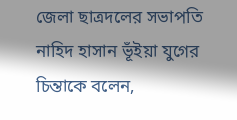জেলা ছাত্রদলের সভাপতি নাহিদ হাসান ভূঁইয়া যুগের চিন্তাকে বলেন,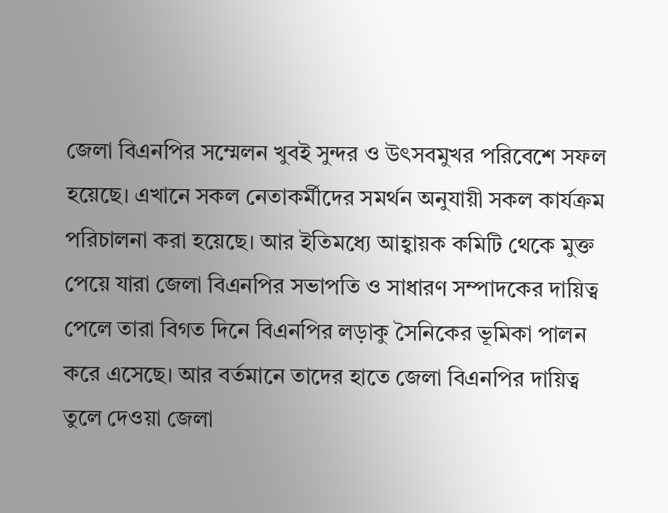জেলা বিএনপির সম্মেলন খুবই সুন্দর ও উৎসবমুখর পরিবেশে সফল হয়েছে। এখানে সকল নেতাকর্মীদের সমর্থন অনুযায়ী সকল কার্যক্রম পরিচালনা করা হয়েছে। আর ইতিমধ্যে আহ্বায়ক কমিটি থেকে মুক্ত পেয়ে যারা জেলা বিএনপির সভাপতি ও সাধারণ সম্পাদকের দায়িত্ব পেলে তারা বিগত দিনে বিএনপির লড়াকু সৈনিকের ভূমিকা পালন করে এসেছে। আর বর্তমানে তাদের হাতে জেলা বিএনপির দায়িত্ব তুলে দেওয়া জেলা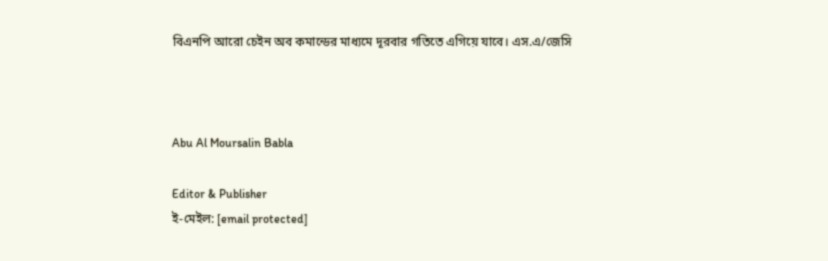বিএনপি আরো চেইন অব কমান্ডের মাধ্যমে দূরবার গতিতে এগিয়ে যাবে। এস.এ/জেসি



Abu Al Moursalin Babla

Editor & Publisher
ই-মেইল: [email protected]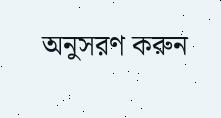অনুসরণ করুন